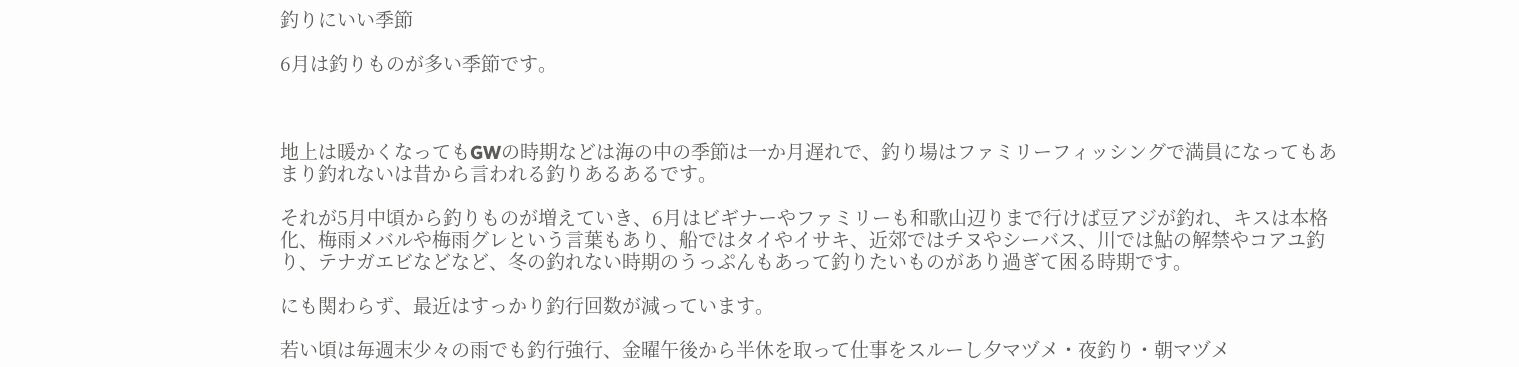釣りにいい季節

6月は釣りものが多い季節です。



地上は暖かくなってもGWの時期などは海の中の季節は一か月遅れで、釣り場はファミリーフィッシングで満員になってもあまり釣れないは昔から言われる釣りあるあるです。

それが5月中頃から釣りものが増えていき、6月はビギナーやファミリーも和歌山辺りまで行けば豆アジが釣れ、キスは本格化、梅雨メバルや梅雨グレという言葉もあり、船ではタイやイサキ、近郊ではチヌやシーバス、川では鮎の解禁やコアユ釣り、テナガエビなどなど、冬の釣れない時期のうっぷんもあって釣りたいものがあり過ぎて困る時期です。

にも関わらず、最近はすっかり釣行回数が減っています。

若い頃は毎週末少々の雨でも釣行強行、金曜午後から半休を取って仕事をスルーし夕マヅメ・夜釣り・朝マヅメ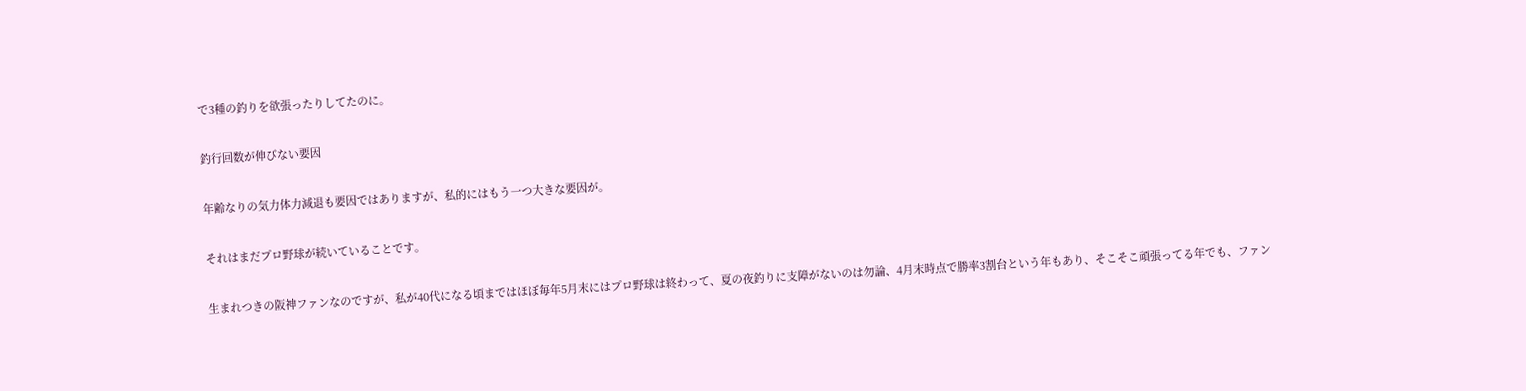で3種の釣りを欲張ったりしてたのに。

釣行回数が伸びない要因

年齢なりの気力体力減退も要因ではありますが、私的にはもう一つ大きな要因が。

それはまだプロ野球が続いていることです。

生まれつきの阪神ファンなのですが、私が40代になる頃まではほぼ毎年5月末にはプロ野球は終わって、夏の夜釣りに支障がないのは勿論、4月末時点で勝率3割台という年もあり、そこそこ頑張ってる年でも、ファン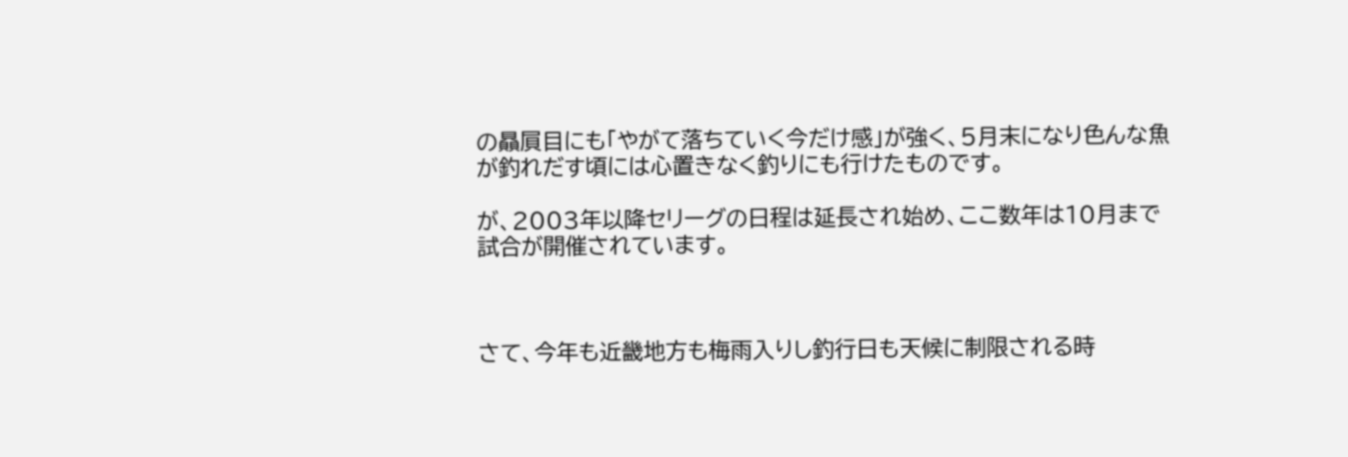の贔屓目にも「やがて落ちていく今だけ感」が強く、5月末になり色んな魚が釣れだす頃には心置きなく釣りにも行けたものです。

が、2003年以降セリーグの日程は延長され始め、ここ数年は10月まで試合が開催されています。



さて、今年も近畿地方も梅雨入りし釣行日も天候に制限される時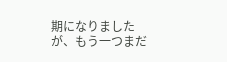期になりましたが、もう一つまだ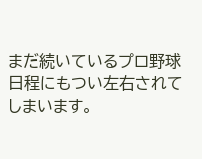まだ続いているプロ野球日程にもつい左右されてしまいます。